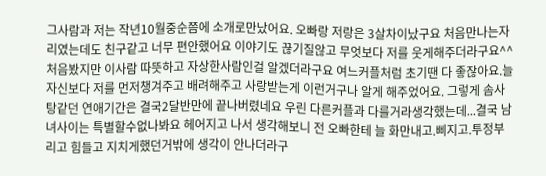그사람과 저는 작년10월중순쯤에 소개로만났어요. 오빠랑 저랑은 3살차이났구요 처음만나는자리였는데도 친구같고 너무 편안했어요 이야기도 끊기질않고 무엇보다 저를 웃게해주더라구요^^ 처음봤지만 이사람 따뜻하고 자상한사람인걸 알겠더라구요 여느커플처럼 초기땐 다 좋잖아요.늘 자신보다 저를 먼저챙겨주고 배려해주고 사랑받는게 이런거구나 알게 해주었어요. 그렇게 솜사탕같던 연애기간은 결국2달반만에 끝나버렸네요 우린 다른커플과 다를거라생각했는데...결국 남녀사이는 특별할수없나봐요 헤어지고 나서 생각해보니 전 오빠한테 늘 화만내고.삐지고.투정부리고 힘들고 지치게했던거밖에 생각이 안나더라구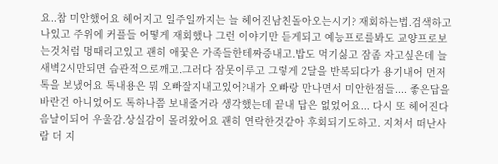요..참 미안했어요 헤어지고 일주일까지는 늘 헤어진남친돌아오는시기? 재회하는법.검색하고나있고 주위에 커플들 어떻게 재회했나 그런 이야기만 듣게되고 예능프로를봐도 교양프로보는것처럼 멍때리고있고 괜히 애꿏은 가족들한테짜증내고.밥도 먹기싫고 잠좀 자고싶은데 늘 새벽2시만되면 습관적으로깨고.그러다 잠못이루고 그렇게 2달을 반복되다가 용기내어 먼저 톡을 보냈어요 톡내용은 뭐 오빠잘지내고있어?내가 오빠랑 만나면서 미안한점들.... 좋은답을 바란건 아니었어도 톡하나쯤 보내줄거라 생각했는데 끝내 답은 없었어요... 다시 또 헤어진다음날이되어 우울감.상실감이 몰려왔어요 괜히 연락한것같아 후회되기도하고. 지쳐서 떠난사람 더 지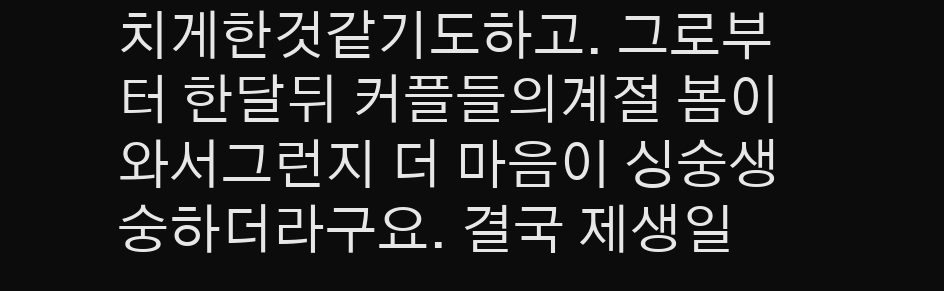치게한것같기도하고. 그로부터 한달뒤 커플들의계절 봄이와서그런지 더 마음이 싱숭생숭하더라구요. 결국 제생일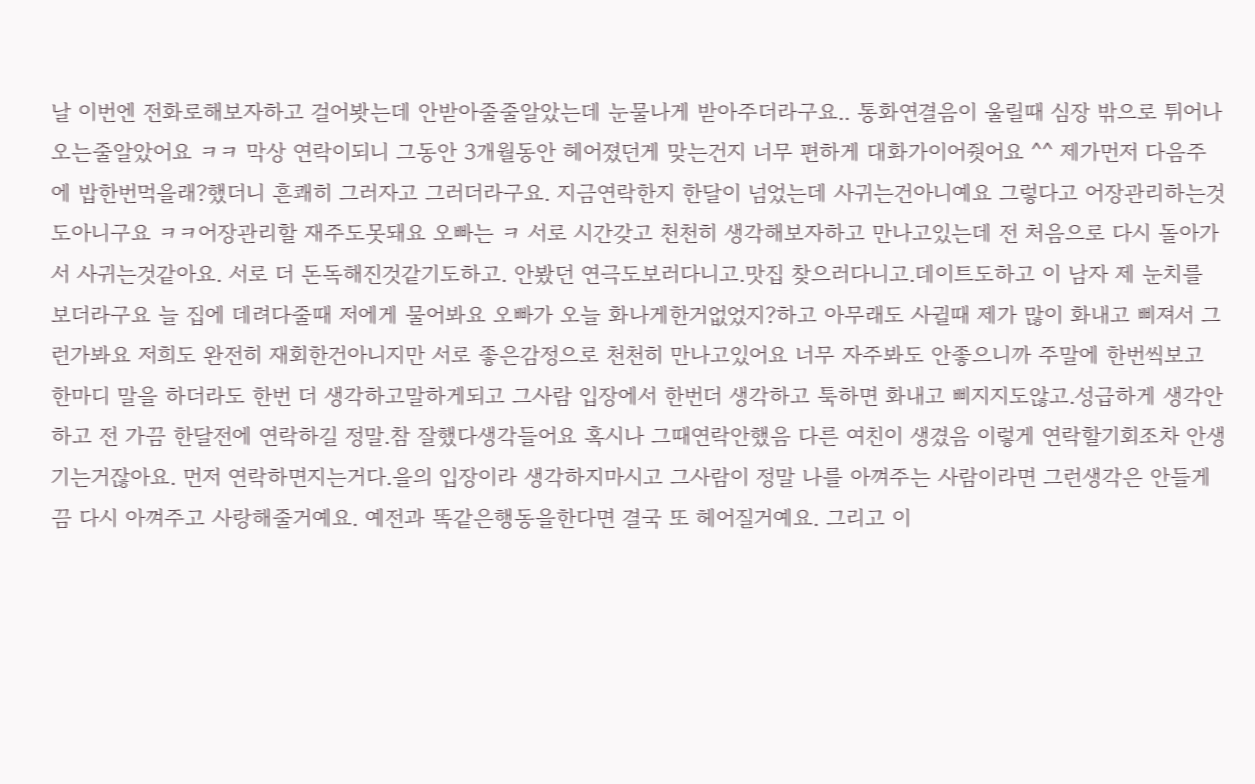날 이번엔 전화로해보자하고 걸어봣는데 안받아줄줄알았는데 눈물나게 받아주더라구요.. 통화연결음이 울릴때 심장 밖으로 튀어나오는줄알았어요 ㅋㅋ 막상 연락이되니 그동안 3개월동안 헤어졌던게 맞는건지 너무 편하게 대화가이어줫어요 ^^ 제가먼저 다음주에 밥한번먹을래?했더니 흔쾌히 그러자고 그러더라구요. 지금연락한지 한달이 넘었는데 사귀는건아니예요 그렇다고 어장관리하는것도아니구요 ㅋㅋ어장관리할 재주도못돼요 오빠는 ㅋ 서로 시간갖고 천천히 생각해보자하고 만나고있는데 전 처음으로 다시 돌아가서 사귀는것같아요. 서로 더 돈독해진것같기도하고. 안봤던 연극도보러다니고.맛집 찾으러다니고.데이트도하고 이 남자 제 눈치를 보더라구요 늘 집에 데려다줄때 저에게 물어봐요 오빠가 오늘 화나게한거없었지?하고 아무래도 사귈때 제가 많이 화내고 삐져서 그런가봐요 저희도 완전히 재회한건아니지만 서로 좋은감정으로 천천히 만나고있어요 너무 자주봐도 안좋으니까 주말에 한번씩보고 한마디 말을 하더라도 한번 더 생각하고말하게되고 그사람 입장에서 한번더 생각하고 툭하면 화내고 삐지지도않고.성급하게 생각안하고 전 가끔 한달전에 연락하길 정말.참 잘했다생각들어요 혹시나 그때연락안했음 다른 여친이 생겼음 이렇게 연락할기회조차 안생기는거잖아요. 먼저 연락하면지는거다.을의 입장이라 생각하지마시고 그사람이 정말 나를 아껴주는 사람이라면 그런생각은 안들게끔 다시 아껴주고 사랑해줄거예요. 예전과 똑같은행동을한다면 결국 또 헤어질거예요. 그리고 이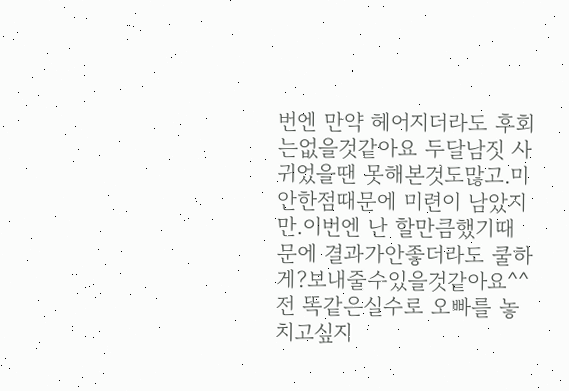번엔 만약 헤어지더라도 후회는없을것같아요 두달남짓 사귀었을땐 못해본것도많고.미안한점때문에 미련이 남았지만.이번엔 난 할만큼했기때문에 결과가안좋더라도 쿨하게?보내줄수있을것같아요^^ 전 똑같은실수로 오빠를 놓치고싶지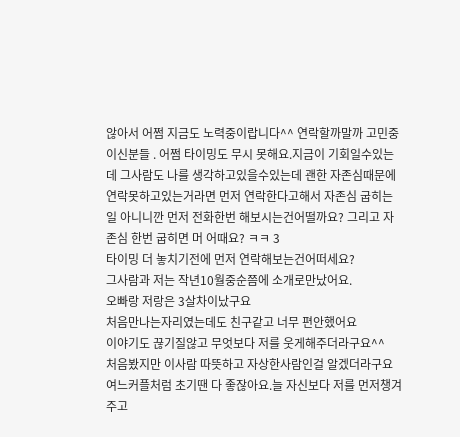않아서 어쩜 지금도 노력중이랍니다^^ 연락할까말까 고민중이신분들 . 어쩜 타이밍도 무시 못해요.지금이 기회일수있는데 그사람도 나를 생각하고있을수있는데 괜한 자존심때문에 연락못하고있는거라면 먼저 연락한다고해서 자존심 굽히는일 아니니깐 먼저 전화한번 해보시는건어떨까요? 그리고 자존심 한번 굽히면 머 어때요? ㅋㅋ 3
타이밍 더 놓치기전에 먼저 연락해보는건어떠세요?
그사람과 저는 작년10월중순쯤에 소개로만났어요.
오빠랑 저랑은 3살차이났구요
처음만나는자리였는데도 친구같고 너무 편안했어요
이야기도 끊기질않고 무엇보다 저를 웃게해주더라구요^^
처음봤지만 이사람 따뜻하고 자상한사람인걸 알겠더라구요
여느커플처럼 초기땐 다 좋잖아요.늘 자신보다 저를 먼저챙겨주고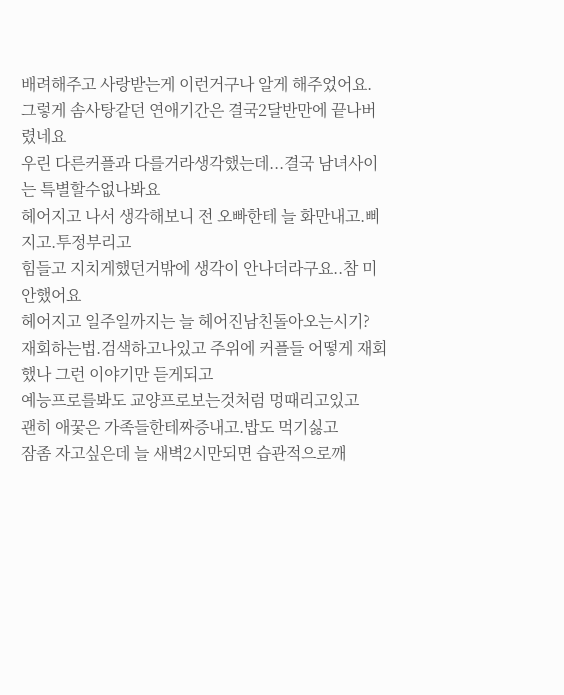배려해주고 사랑받는게 이런거구나 알게 해주었어요.
그렇게 솜사탕같던 연애기간은 결국2달반만에 끝나버렸네요
우린 다른커플과 다를거라생각했는데...결국 남녀사이는 특별할수없나봐요
헤어지고 나서 생각해보니 전 오빠한테 늘 화만내고.삐지고.투정부리고
힘들고 지치게했던거밖에 생각이 안나더라구요..참 미안했어요
헤어지고 일주일까지는 늘 헤어진남친돌아오는시기?
재회하는법.검색하고나있고 주위에 커플들 어떻게 재회했나 그런 이야기만 듣게되고
예능프로를봐도 교양프로보는것처럼 멍때리고있고
괜히 애꿏은 가족들한테짜증내고.밥도 먹기싫고
잠좀 자고싶은데 늘 새벽2시만되면 습관적으로깨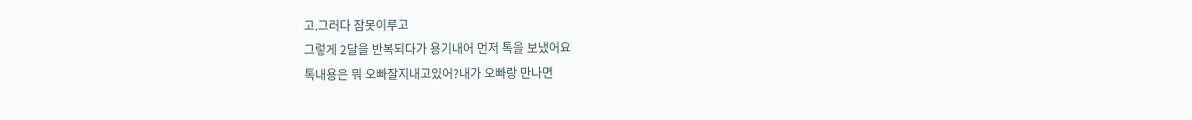고.그러다 잠못이루고
그렇게 2달을 반복되다가 용기내어 먼저 톡을 보냈어요
톡내용은 뭐 오빠잘지내고있어?내가 오빠랑 만나면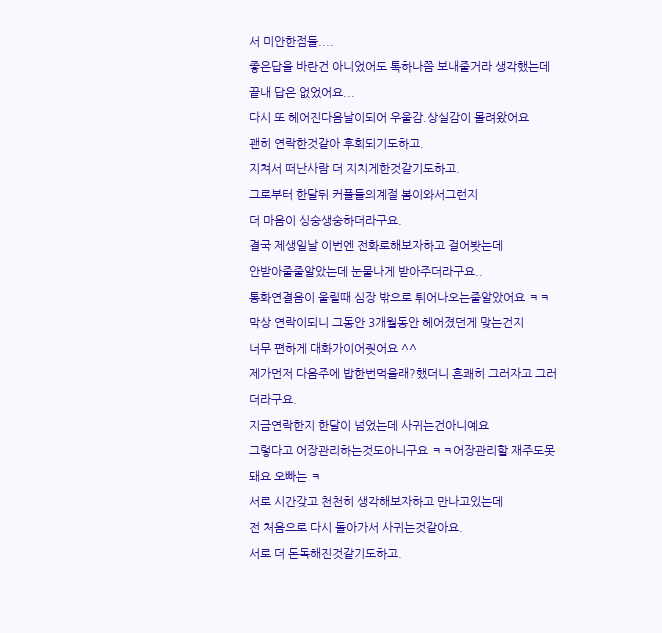서 미안한점들....
좋은답을 바란건 아니었어도 톡하나쯤 보내줄거라 생각했는데
끝내 답은 없었어요...
다시 또 헤어진다음날이되어 우울감.상실감이 몰려왔어요
괜히 연락한것같아 후회되기도하고.
지쳐서 떠난사람 더 지치게한것같기도하고.
그로부터 한달뒤 커플들의계절 봄이와서그런지
더 마음이 싱숭생숭하더라구요.
결국 제생일날 이번엔 전화로해보자하고 걸어봣는데
안받아줄줄알았는데 눈물나게 받아주더라구요..
통화연결음이 울릴때 심장 밖으로 튀어나오는줄알았어요 ㅋㅋ
막상 연락이되니 그동안 3개월동안 헤어졌던게 맞는건지
너무 편하게 대화가이어줫어요 ^^
제가먼저 다음주에 밥한번먹을래?했더니 흔쾌히 그러자고 그러더라구요.
지금연락한지 한달이 넘었는데 사귀는건아니예요
그렇다고 어장관리하는것도아니구요 ㅋㅋ어장관리할 재주도못돼요 오빠는 ㅋ
서로 시간갖고 천천히 생각해보자하고 만나고있는데
전 처음으로 다시 돌아가서 사귀는것같아요.
서로 더 돈독해진것같기도하고.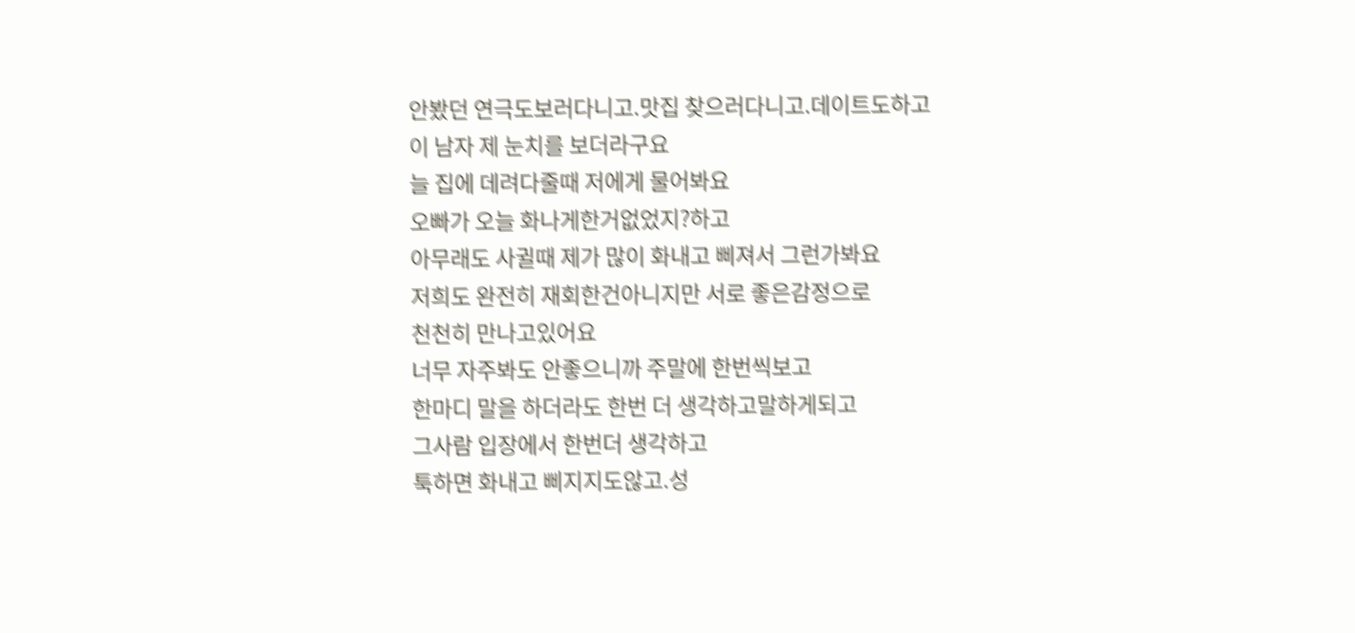안봤던 연극도보러다니고.맛집 찾으러다니고.데이트도하고
이 남자 제 눈치를 보더라구요
늘 집에 데려다줄때 저에게 물어봐요
오빠가 오늘 화나게한거없었지?하고
아무래도 사귈때 제가 많이 화내고 삐져서 그런가봐요
저희도 완전히 재회한건아니지만 서로 좋은감정으로
천천히 만나고있어요
너무 자주봐도 안좋으니까 주말에 한번씩보고
한마디 말을 하더라도 한번 더 생각하고말하게되고
그사람 입장에서 한번더 생각하고
툭하면 화내고 삐지지도않고.성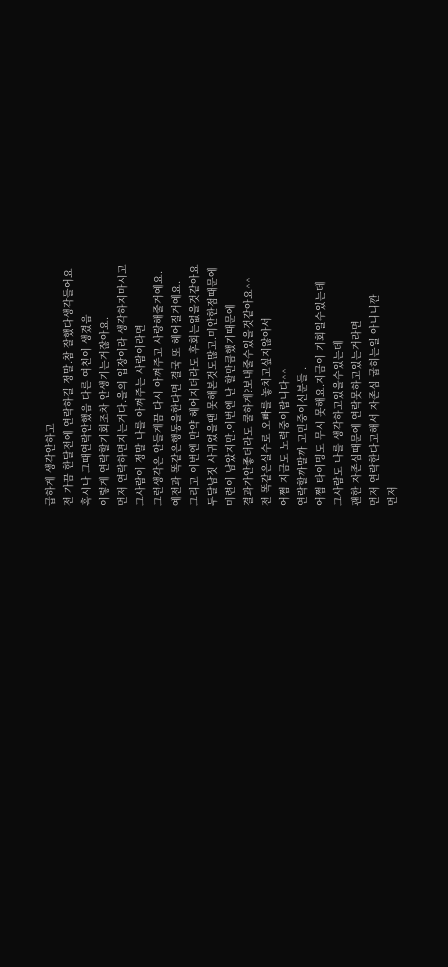급하게 생각안하고
전 가끔 한달전에 연락하길 정말.참 잘했다생각들어요
혹시나 그때연락안했음 다른 여친이 생겼음
이렇게 연락할기회조차 안생기는거잖아요.
먼저 연락하면지는거다.을의 입장이라 생각하지마시고
그사람이 정말 나를 아껴주는 사람이라면
그런생각은 안들게끔 다시 아껴주고 사랑해줄거예요.
예전과 똑같은행동을한다면 결국 또 헤어질거예요.
그리고 이번엔 만약 헤어지더라도 후회는없을것같아요
두달남짓 사귀었을땐 못해본것도많고.미안한점때문에
미련이 남았지만.이번엔 난 할만큼했기때문에
결과가안좋더라도 쿨하게?보내줄수있을것같아요^^
전 똑같은실수로 오빠를 놓치고싶지않아서
어쩜 지금도 노력중이랍니다^^
연락할까말까 고민중이신분들 .
어쩜 타이밍도 무시 못해요.지금이 기회일수있는데
그사람도 나를 생각하고있을수있는데
괜한 자존심때문에 연락못하고있는거라면
먼저 연락한다고해서 자존심 굽히는일 아니니깐
먼저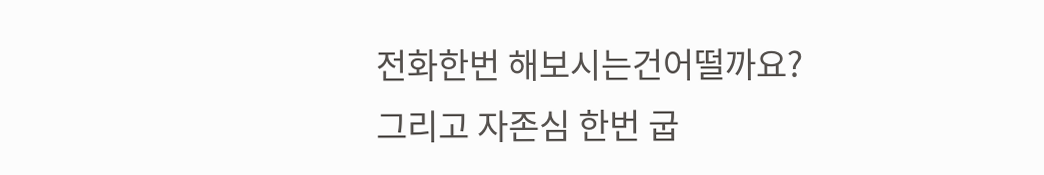전화한번 해보시는건어떨까요?
그리고 자존심 한번 굽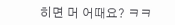히면 머 어때요? ㅋㅋ